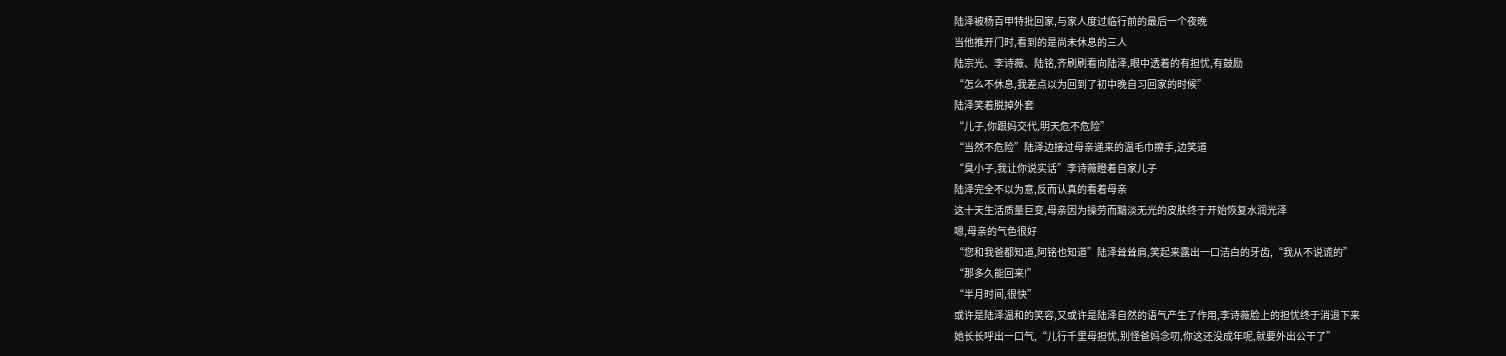陆泽被杨百甲特批回家,与家人度过临行前的最后一个夜晚
当他推开门时,看到的是尚未休息的三人
陆宗光、李诗薇、陆铭,齐刷刷看向陆泽,眼中透着的有担忧,有鼓励
“怎么不休息,我差点以为回到了初中晚自习回家的时候”
陆泽笑着脱掉外套
“儿子,你跟妈交代,明天危不危险”
“当然不危险”陆泽边接过母亲递来的温毛巾擦手,边笑道
“臭小子,我让你说实话”李诗薇瞪着自家儿子
陆泽完全不以为意,反而认真的看着母亲
这十天生活质量巨变,母亲因为操劳而黯淡无光的皮肤终于开始恢复水润光泽
嗯,母亲的气色很好
“您和我爸都知道,阿铭也知道”陆泽耸耸肩,笑起来露出一口洁白的牙齿,“我从不说谎的”
“那多久能回来!”
“半月时间,很快”
或许是陆泽温和的笑容,又或许是陆泽自然的语气产生了作用,李诗薇脸上的担忧终于消退下来
她长长呼出一口气,“儿行千里母担忧,别怪爸妈念叨,你这还没成年呢,就要外出公干了”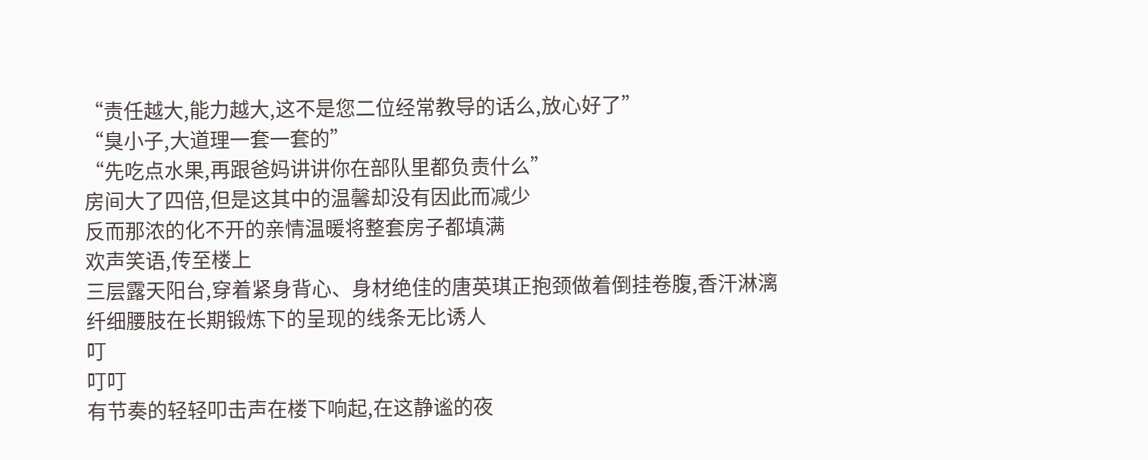“责任越大,能力越大,这不是您二位经常教导的话么,放心好了”
“臭小子,大道理一套一套的”
“先吃点水果,再跟爸妈讲讲你在部队里都负责什么”
房间大了四倍,但是这其中的温馨却没有因此而减少
反而那浓的化不开的亲情温暖将整套房子都填满
欢声笑语,传至楼上
三层露天阳台,穿着紧身背心、身材绝佳的唐英琪正抱颈做着倒挂卷腹,香汗淋漓
纤细腰肢在长期锻炼下的呈现的线条无比诱人
叮
叮叮
有节奏的轻轻叩击声在楼下响起,在这静谧的夜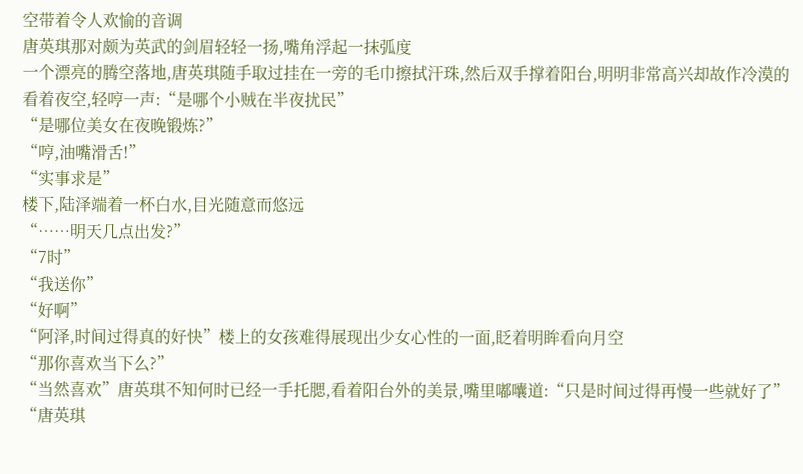空带着令人欢愉的音调
唐英琪那对颇为英武的剑眉轻轻一扬,嘴角浮起一抹弧度
一个漂亮的腾空落地,唐英琪随手取过挂在一旁的毛巾擦拭汗珠,然后双手撑着阳台,明明非常高兴却故作冷漠的看着夜空,轻哼一声:“是哪个小贼在半夜扰民”
“是哪位美女在夜晚锻炼?”
“哼,油嘴滑舌!”
“实事求是”
楼下,陆泽端着一杯白水,目光随意而悠远
“……明天几点出发?”
“7时”
“我送你”
“好啊”
“阿泽,时间过得真的好快”楼上的女孩难得展现出少女心性的一面,眨着明眸看向月空
“那你喜欢当下么?”
“当然喜欢”唐英琪不知何时已经一手托腮,看着阳台外的美景,嘴里嘟囔道:“只是时间过得再慢一些就好了”
“唐英琪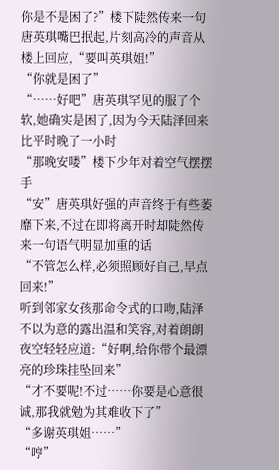你是不是困了?”楼下陡然传来一句
唐英琪嘴巴抿起,片刻高冷的声音从楼上回应,“要叫英琪姐!”
“你就是困了”
“……好吧”唐英琪罕见的服了个软,她确实是困了,因为今天陆泽回来比平时晚了一小时
“那晚安喽”楼下少年对着空气摆摆手
“安”唐英琪好强的声音终于有些萎靡下来,不过在即将离开时却陡然传来一句语气明显加重的话
“不管怎么样,必须照顾好自己,早点回来!”
听到邻家女孩那命令式的口吻,陆泽不以为意的露出温和笑容,对着朗朗夜空轻轻应道:“好啊,给你带个最漂亮的珍珠挂坠回来”
“才不要呢!不过……你要是心意很诚,那我就勉为其难收下了”
“多谢英琪姐……”
“哼”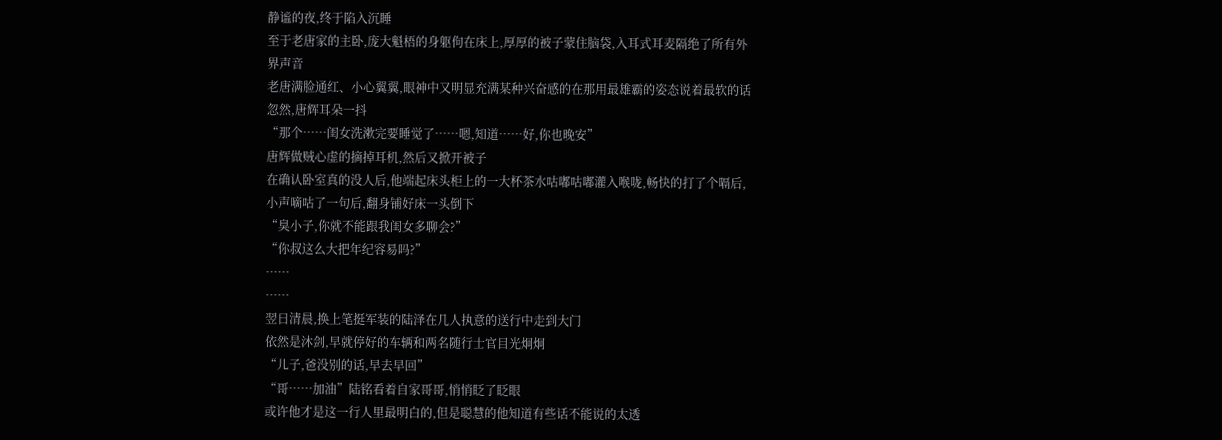静谧的夜,终于陷入沉睡
至于老唐家的主卧,庞大魁梧的身躯佝在床上,厚厚的被子蒙住脑袋,入耳式耳麦隔绝了所有外界声音
老唐满脸通红、小心翼翼,眼神中又明显充满某种兴奋感的在那用最雄霸的姿态说着最软的话
忽然,唐辉耳朵一抖
“那个……闺女洗漱完要睡觉了……嗯,知道……好,你也晚安”
唐辉做贼心虚的摘掉耳机,然后又掀开被子
在确认卧室真的没人后,他端起床头柜上的一大杯茶水咕嘟咕嘟灌入喉咙,畅快的打了个嗝后,小声嘀咕了一句后,翻身铺好床一头倒下
“臭小子,你就不能跟我闺女多聊会?”
“你叔这么大把年纪容易吗?”
……
……
翌日清晨,换上笔挺军装的陆泽在几人执意的送行中走到大门
依然是沐剑,早就停好的车辆和两名随行士官目光炯炯
“儿子,爸没别的话,早去早回”
“哥……加油”陆铭看着自家哥哥,悄悄眨了眨眼
或许他才是这一行人里最明白的,但是聪慧的他知道有些话不能说的太透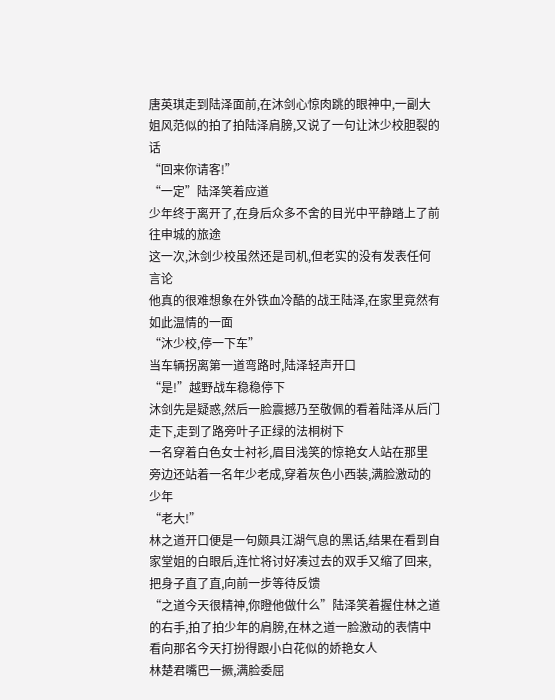唐英琪走到陆泽面前,在沐剑心惊肉跳的眼神中,一副大姐风范似的拍了拍陆泽肩膀,又说了一句让沐少校胆裂的话
“回来你请客!”
“一定”陆泽笑着应道
少年终于离开了,在身后众多不舍的目光中平静踏上了前往申城的旅途
这一次,沐剑少校虽然还是司机,但老实的没有发表任何言论
他真的很难想象在外铁血冷酷的战王陆泽,在家里竟然有如此温情的一面
“沐少校,停一下车”
当车辆拐离第一道弯路时,陆泽轻声开口
“是!”越野战车稳稳停下
沐剑先是疑惑,然后一脸震撼乃至敬佩的看着陆泽从后门走下,走到了路旁叶子正绿的法桐树下
一名穿着白色女士衬衫,眉目浅笑的惊艳女人站在那里
旁边还站着一名年少老成,穿着灰色小西装,满脸激动的少年
“老大!”
林之道开口便是一句颇具江湖气息的黑话,结果在看到自家堂姐的白眼后,连忙将讨好凑过去的双手又缩了回来,把身子直了直,向前一步等待反馈
“之道今天很精神,你瞪他做什么”陆泽笑着握住林之道的右手,拍了拍少年的肩膀,在林之道一脸激动的表情中看向那名今天打扮得跟小白花似的娇艳女人
林楚君嘴巴一撅,满脸委屈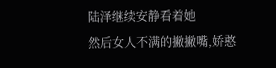陆泽继续安静看着她
然后女人不满的撇撇嘴,娇憨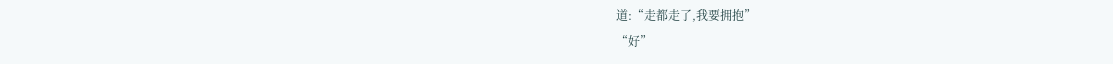道:“走都走了,我要拥抱”
“好”